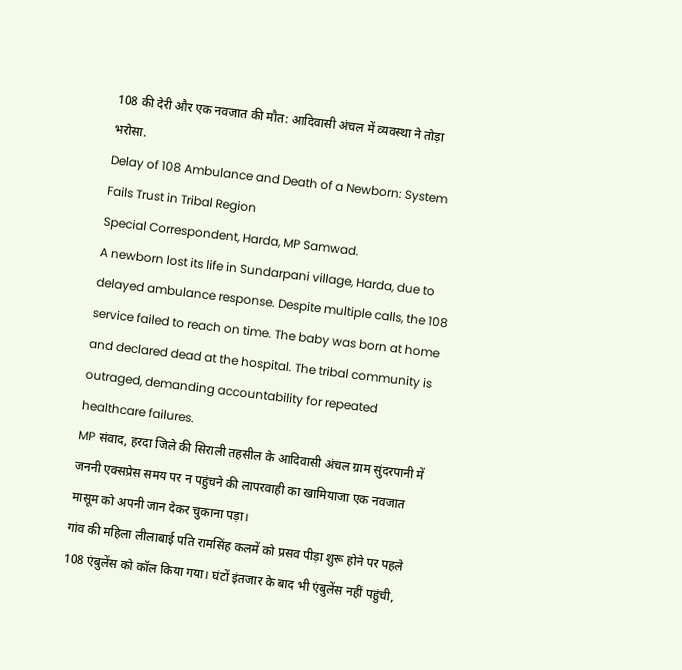108 की देरी और एक नवजात की मौत: आदिवासी अंचल में व्यवस्था ने तोड़ा भरोसा.
Delay of 108 Ambulance and Death of a Newborn: System Fails Trust in Tribal Region
Special Correspondent, Harda, MP Samwad.
A newborn lost its life in Sundarpani village, Harda, due to delayed ambulance response. Despite multiple calls, the 108 service failed to reach on time. The baby was born at home and declared dead at the hospital. The tribal community is outraged, demanding accountability for repeated healthcare failures.
MP संवाद, हरदा जिले की सिराली तहसील के आदिवासी अंचल ग्राम सुंदरपानी में जननी एक्सप्रेस समय पर न पहुंचने की लापरवाही का खामियाजा एक नवजात मासूम को अपनी जान देकर चुकाना पड़ा।
गांव की महिला लीलाबाई पति रामसिंह कलमें को प्रसव पीड़ा शुरू होने पर पहले 108 एंबुलेंस को कॉल किया गया। घंटों इंतजार के बाद भी एंबुलेंस नहीं पहुंची,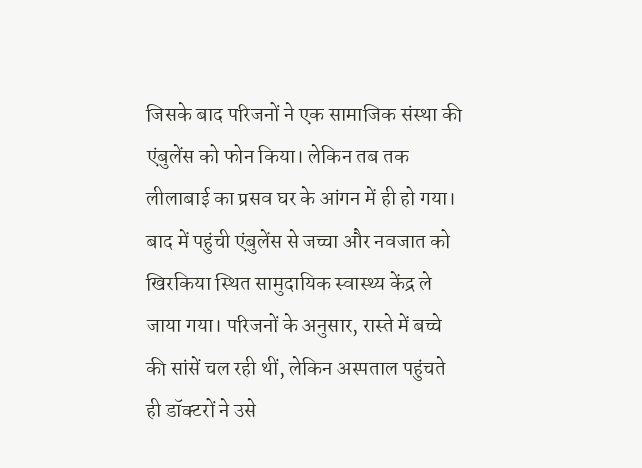जिसके बाद परिजनों ने एक सामाजिक संस्था की एंबुलेंस को फोन किया। लेकिन तब तक लीलाबाई का प्रसव घर के आंगन में ही हो गया।
बाद में पहुंची एंबुलेंस से जच्चा और नवजात को खिरकिया स्थित सामुदायिक स्वास्थ्य केंद्र ले जाया गया। परिजनों के अनुसार, रास्ते में बच्चे की सांसें चल रही थीं, लेकिन अस्पताल पहुंचते ही डॉक्टरों ने उसे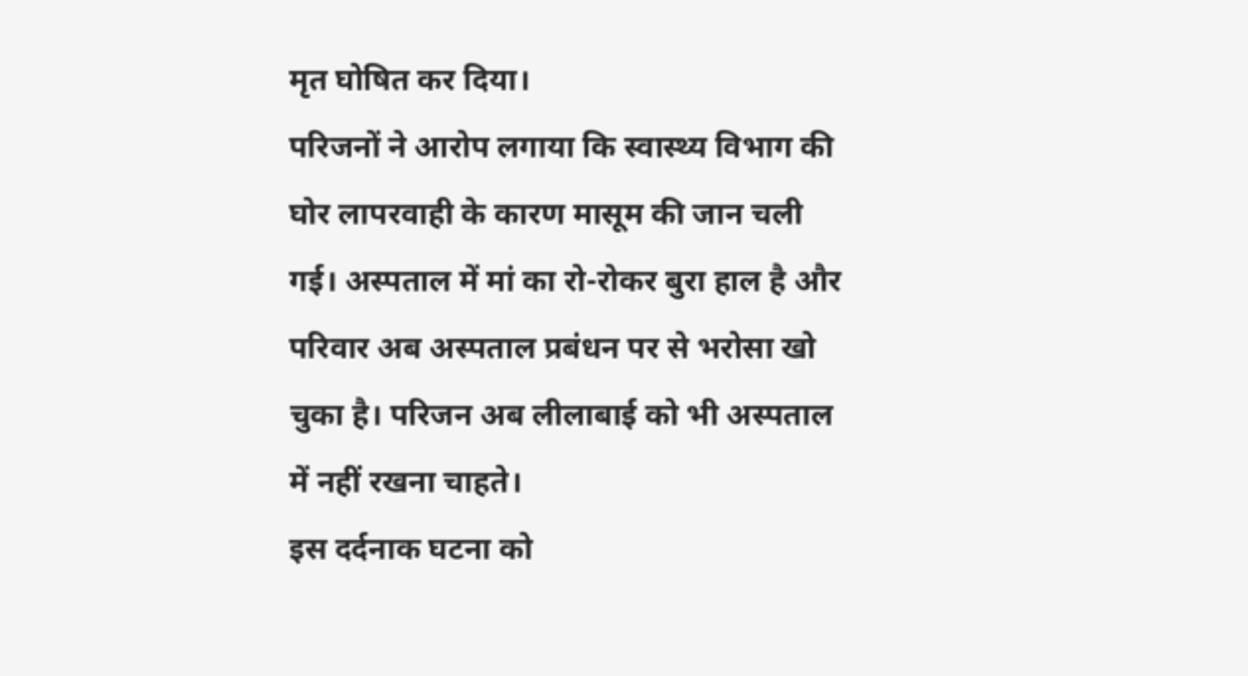मृत घोषित कर दिया।
परिजनों ने आरोप लगाया कि स्वास्थ्य विभाग की घोर लापरवाही के कारण मासूम की जान चली गई। अस्पताल में मां का रो-रोकर बुरा हाल है और परिवार अब अस्पताल प्रबंधन पर से भरोसा खो चुका है। परिजन अब लीलाबाई को भी अस्पताल में नहीं रखना चाहते।
इस दर्दनाक घटना को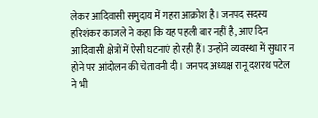लेकर आदिवासी समुदाय में गहरा आक्रोश है। जनपद सदस्य हरिशंकर काजले ने कहा कि यह पहली बार नहीं है, आए दिन आदिवासी क्षेत्रों में ऐसी घटनाएं हो रही हैं। उन्होंने व्यवस्था में सुधार न होने पर आंदोलन की चेतावनी दी। जनपद अध्यक्ष रानू दशरथ पटेल ने भी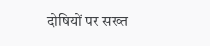दोषियों पर सख्त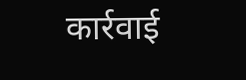कार्रवाई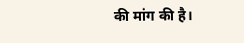की मांग की है।